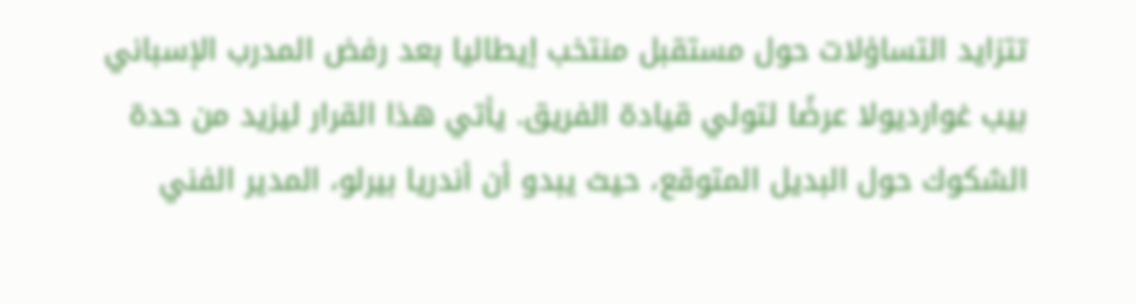تتزايد التساؤلات حول مستقبل منتخب إيطاليا بعد رفض المدرب الإسباني بيب غوارديولا عرضًا لتولي قيادة الفريق. يأتي هذا القرار ليزيد من حدة الشكوك حول البديل المتوقع، حيث يبدو أن أندريا بيرلو، المدير الفني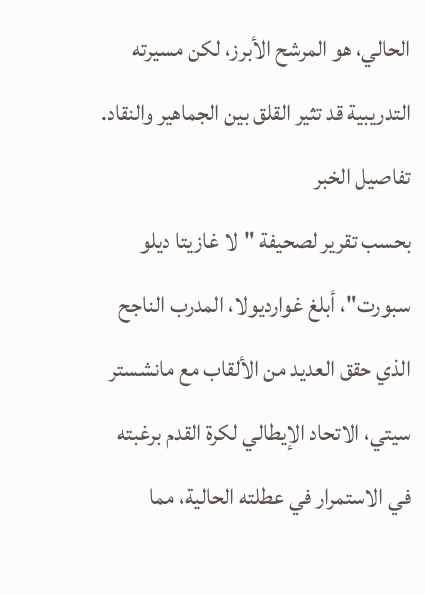الحالي، هو المرشح الأبرز، لكن مسيرته التدريبية قد تثير القلق بين الجماهير والنقاد.
تفاصيل الخبر
بحسب تقرير لصحيفة "لا غازيتا ديلو سبورت"، أبلغ غوارديولا، المدرب الناجح الذي حقق العديد من الألقاب مع مانشستر سيتي، الاتحاد الإيطالي لكرة القدم برغبته في الاستمرار في عطلته الحالية، مما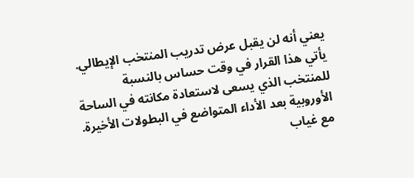يعني أنه لن يقبل عرض تدريب المنتخب الإيطالي. يأتي هذا القرار في وقت حساس بالنسبة للمنتخب الذي يسعى لاستعادة مكانته في الساحة الأوروبية بعد الأداء المتواضع في البطولات الأخيرة.
مع غياب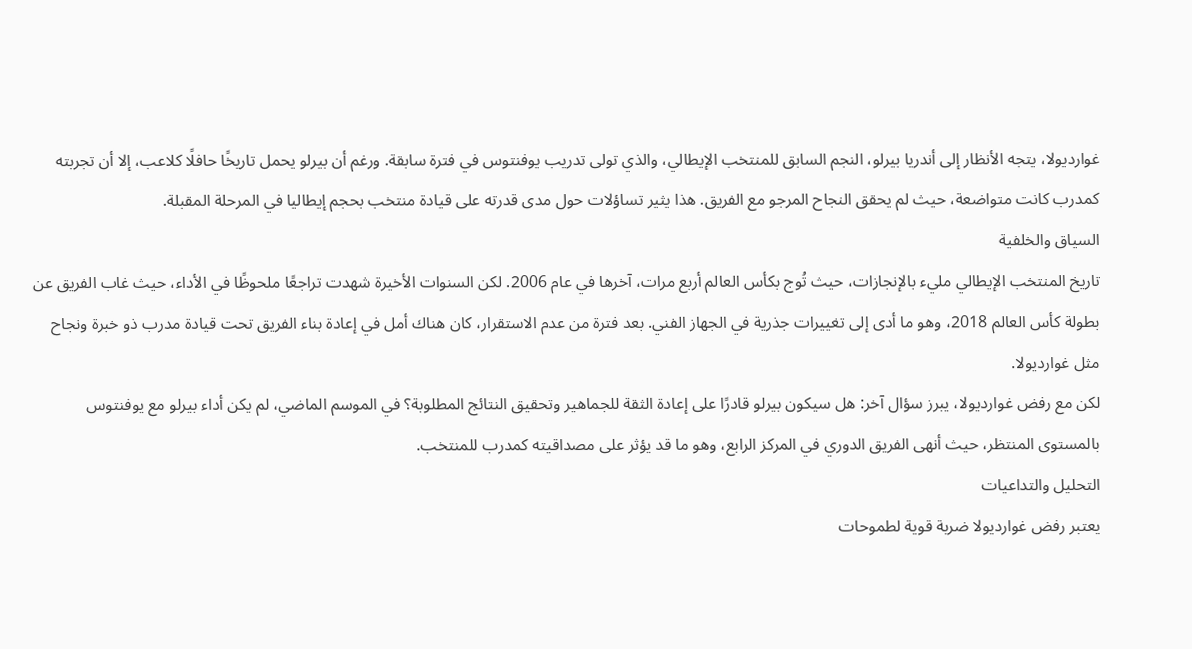غوارديولا، يتجه الأنظار إلى أندريا بيرلو، النجم السابق للمنتخب الإيطالي، والذي تولى تدريب يوفنتوس في فترة سابقة. ورغم أن بيرلو يحمل تاريخًا حافلًا كلاعب، إلا أن تجربته كمدرب كانت متواضعة، حيث لم يحقق النجاح المرجو مع الفريق. هذا يثير تساؤلات حول مدى قدرته على قيادة منتخب بحجم إيطاليا في المرحلة المقبلة.
السياق والخلفية
تاريخ المنتخب الإيطالي مليء بالإنجازات، حيث تُوج بكأس العالم أربع مرات، آخرها في عام 2006. لكن السنوات الأخيرة شهدت تراجعًا ملحوظًا في الأداء، حيث غاب الفريق عن بطولة كأس العالم 2018، وهو ما أدى إلى تغييرات جذرية في الجهاز الفني. بعد فترة من عدم الاستقرار، كان هناك أمل في إعادة بناء الفريق تحت قيادة مدرب ذو خبرة ونجاح مثل غوارديولا.
لكن مع رفض غوارديولا، يبرز سؤال آخر: هل سيكون بيرلو قادرًا على إعادة الثقة للجماهير وتحقيق النتائج المطلوبة؟ في الموسم الماضي، لم يكن أداء بيرلو مع يوفنتوس بالمستوى المنتظر، حيث أنهى الفريق الدوري في المركز الرابع، وهو ما قد يؤثر على مصداقيته كمدرب للمنتخب.
التحليل والتداعيات
يعتبر رفض غوارديولا ضربة قوية لطموحات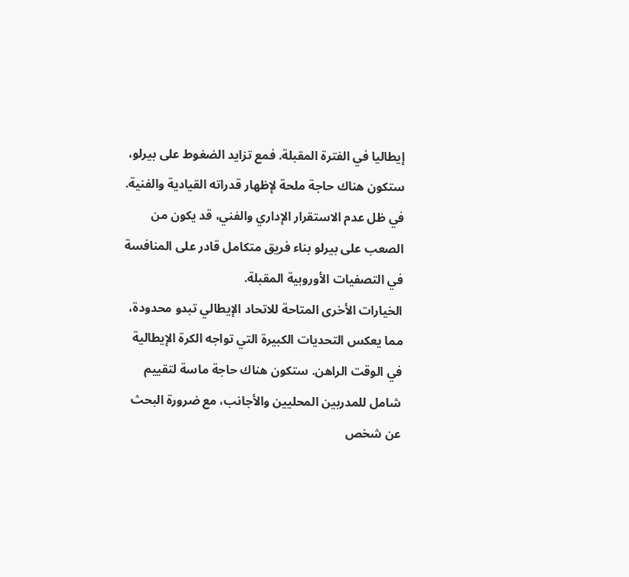إيطاليا في الفترة المقبلة. فمع تزايد الضغوط على بيرلو، ستكون هناك حاجة ملحة لإظهار قدراته القيادية والفنية. في ظل عدم الاستقرار الإداري والفني، قد يكون من الصعب على بيرلو بناء فريق متكامل قادر على المنافسة في التصفيات الأوروبية المقبلة.
الخيارات الأخرى المتاحة للاتحاد الإيطالي تبدو محدودة، مما يعكس التحديات الكبيرة التي تواجه الكرة الإيطالية في الوقت الراهن. ستكون هناك حاجة ماسة لتقييم شامل للمدربين المحليين والأجانب، مع ضرورة البحث عن شخص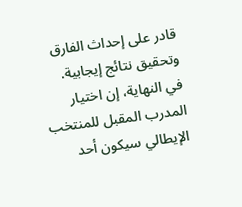قادر على إحداث الفارق وتحقيق نتائج إيجابية.
في النهاية، إن اختيار المدرب المقبل للمنتخب الإيطالي سيكون أحد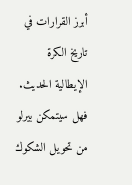أبرز القرارات في تاريخ الكرة الإيطالية الحديث. فهل سيتمكن بيرلو من تحويل الشكوك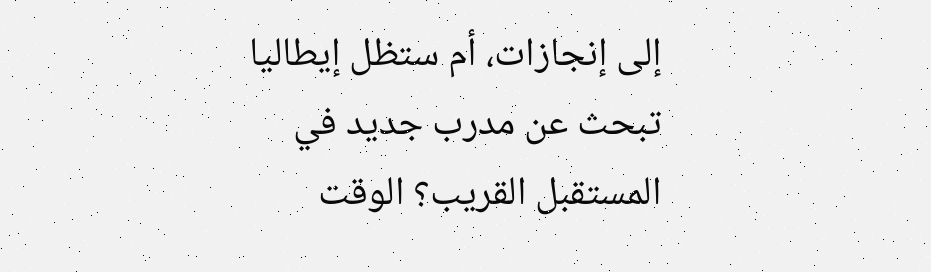إلى إنجازات، أم ستظل إيطاليا تبحث عن مدرب جديد في المستقبل القريب؟ الوقت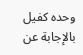وحده كفيل بالإجابة عن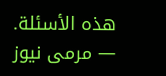هذه الأسئلة.
— مرمى نيوز